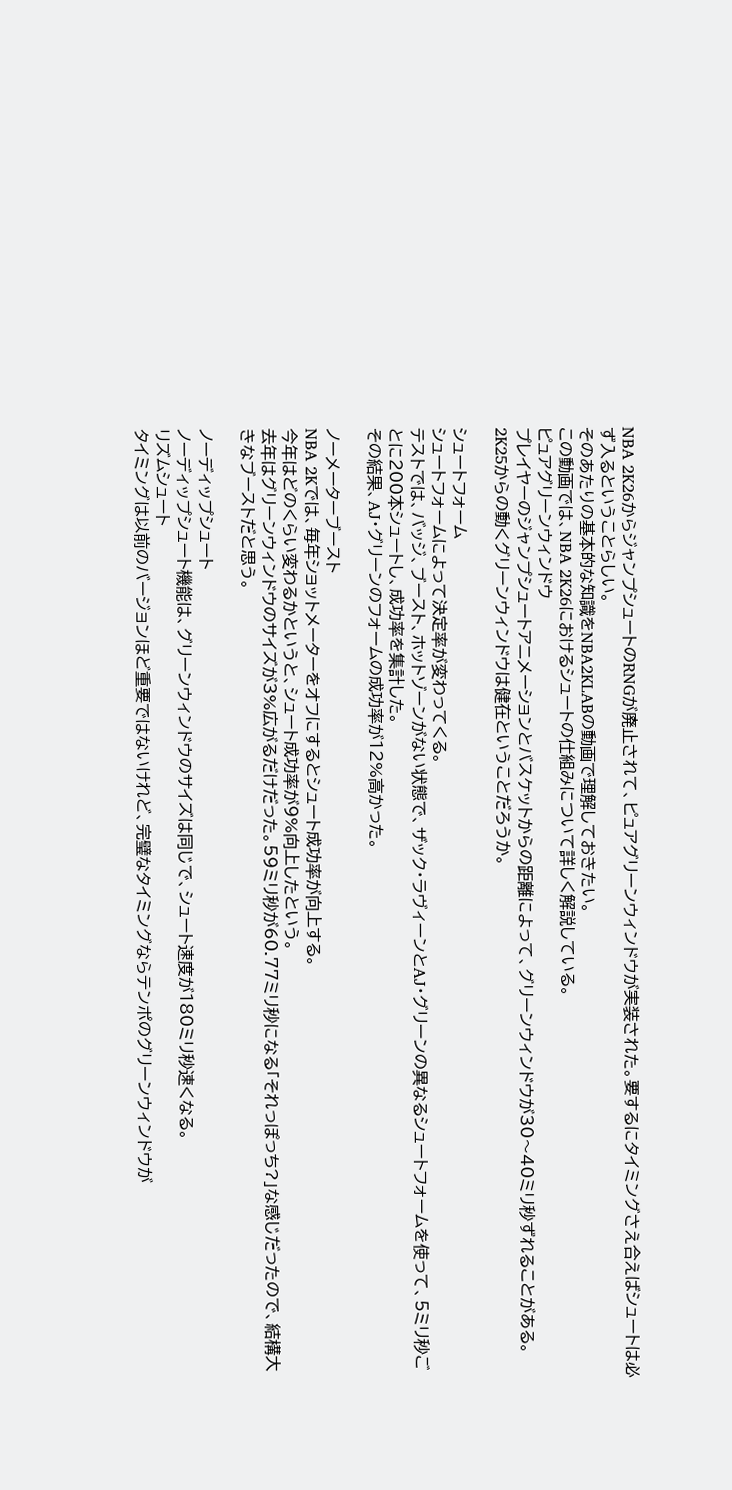NBA 2K26からジャンプシュートのRNGが廃止されて、ピュアグリーンウィンドウが実装された。要するにタイミングさえ合えばシュートは必ず入るということらしい。
そのあたりの基本的な知識をNBA2KLABの動画で理解しておきたい。
この動画では、NBA 2K26におけるシュートの仕組みについて詳しく解説している。
ピュアグリーンウィンドウ
プレイヤーのジャンプシュートアニメーションとバスケットからの距離によって、グリーンウィンドウが30〜40ミリ秒ずれることがある。
2K25からの動くグリーンウィンドウは健在ということだろうか。

シュートフォーム
シュートフォームによって決定率が変わってくる。
テストでは、バッジ、ブースト、ホットゾーンがない状態で、ザック・ラヴィーンとAJ・グリーンの異なるシュートフォームを使って、5ミリ秒ごとに200本シュートし、成功率を集計した。
その結果、AJ・グリーンのフォームの成功率が12%高かった。

ノーメーターブースト
NBA 2Kでは、毎年ショットメーターをオフにするとシュート成功率が向上する。
今年はどのくらい変わるかというと、シュート成功率が9%向上したという。
去年はグリーンウィンドウのサイズが3%広がるだけだった。59ミリ秒が60.77ミリ秒になる「それっぽっち?」な感じだったので、結構大きなブーストだと思う。

ノーディップシュート
ノーディップシュート機能は、グリーンウィンドウのサイズは同じで、シュート速度が180ミリ秒速くなる。
リズムシュート
タイミングは以前のバージョンほど重要ではないけれど、完璧なタイミングならテンポのグリーンウィンドウが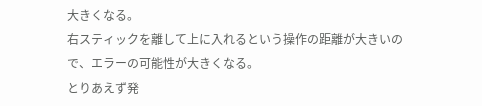大きくなる。
右スティックを離して上に入れるという操作の距離が大きいので、エラーの可能性が大きくなる。
とりあえず発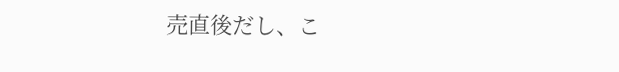売直後だし、こ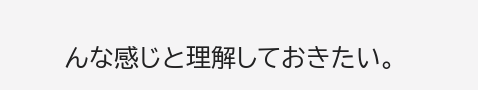んな感じと理解しておきたい。